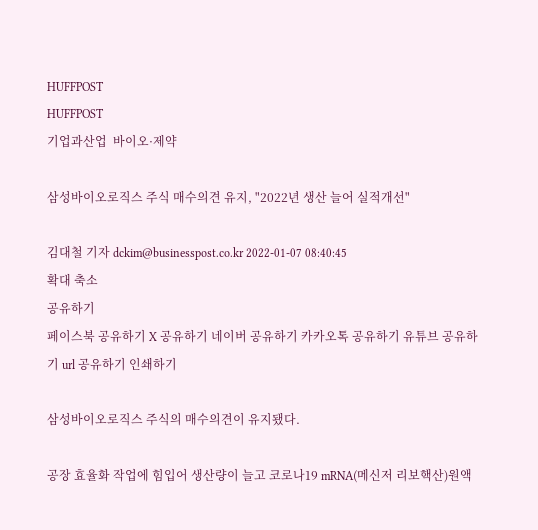HUFFPOST
HUFFPOST
기업과산업  바이오·제약

삼성바이오로직스 주식 매수의견 유지, "2022년 생산 늘어 실적개선"

김대철 기자 dckim@businesspost.co.kr 2022-01-07 08:40:45
확대 축소
공유하기
페이스북 공유하기 X 공유하기 네이버 공유하기 카카오톡 공유하기 유튜브 공유하기 url 공유하기 인쇄하기

삼성바이오로직스 주식의 매수의견이 유지됐다.

공장 효율화 작업에 힘입어 생산량이 늘고 코로나19 mRNA(메신저 리보핵산)원액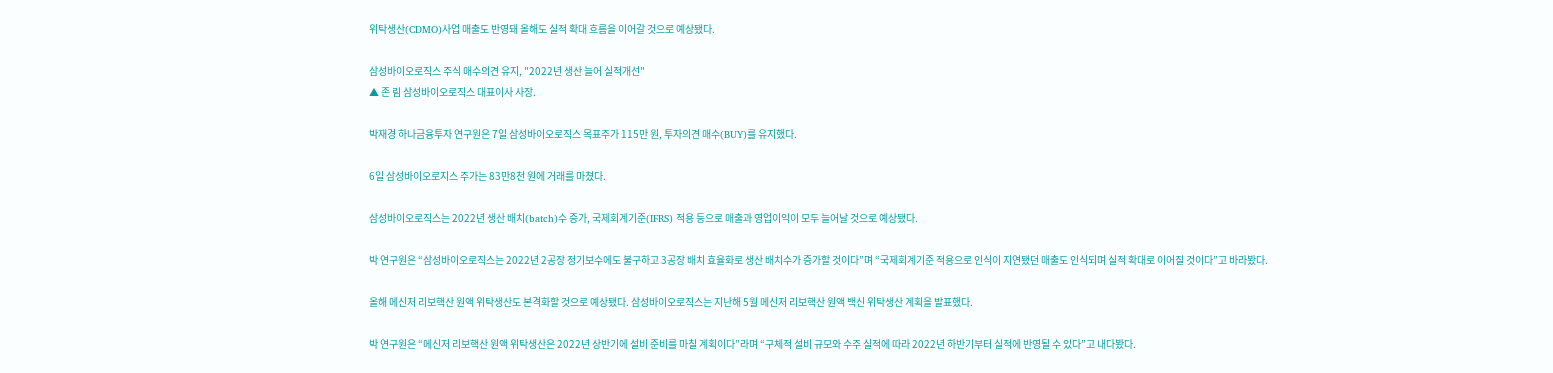위탁생산(CDMO)사업 매출도 반영돼 올해도 실적 확대 흐름을 이어갈 것으로 예상됐다.

삼성바이오로직스 주식 매수의견 유지, "2022년 생산 늘어 실적개선"
▲ 존 림 삼성바이오로직스 대표이사 사장.

박재경 하나금융투자 연구원은 7일 삼성바이오로직스 목표주가 115만 원, 투자의견 매수(BUY)를 유지했다.

6일 삼성바이오로지스 주가는 83만8천 원에 거래를 마쳤다.

삼성바이오로직스는 2022년 생산 배치(batch)수 증가, 국제회계기준(IFRS) 적용 등으로 매출과 영업이익이 모두 늘어날 것으로 예상됐다.

박 연구원은 “삼성바이오로직스는 2022년 2공장 정기보수에도 불구하고 3공장 배치 효율화로 생산 배치수가 증가할 것이다”며 “국제회계기준 적용으로 인식이 지연됐던 매출도 인식되며 실적 확대로 이어질 것이다”고 바라봤다.

올해 메신저 리보핵산 원액 위탁생산도 본격화할 것으로 예상됐다. 삼성바이오로직스는 지난해 5월 메신저 리보핵산 원액 백신 위탁생산 계획을 발표했다.

박 연구원은 “메신저 리보핵산 원액 위탁생산은 2022년 상반기에 설비 준비를 마칠 계획이다”라며 “구체적 설비 규모와 수주 실적에 따라 2022년 하반기부터 실적에 반영될 수 있다”고 내다봤다.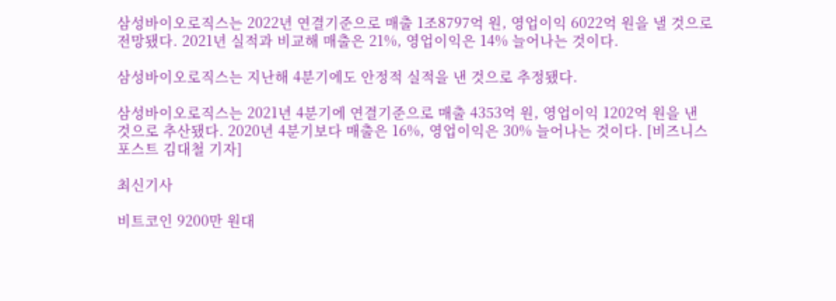삼성바이오로직스는 2022년 연결기준으로 매출 1조8797억 원, 영업이익 6022억 원을 낼 것으로 전망됐다. 2021년 실적과 비교해 매출은 21%, 영업이익은 14% 늘어나는 것이다.

삼성바이오로직스는 지난해 4분기에도 안정적 실적을 낸 것으로 추정됐다.

삼성바이오로직스는 2021년 4분기에 연결기준으로 매출 4353억 원, 영업이익 1202억 원을 낸 것으로 추산됐다. 2020년 4분기보다 매출은 16%, 영업이익은 30% 늘어나는 것이다. [비즈니스포스트 김대철 기자]

최신기사

비트코인 9200만 원대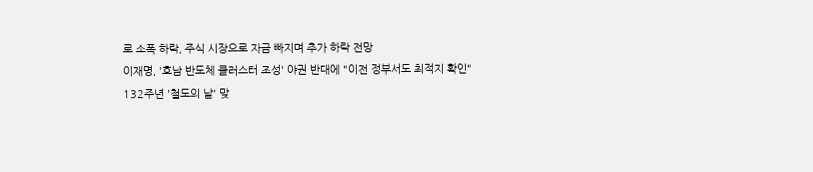로 소폭 하락, 주식 시장으로 자금 빠지며 추가 하락 전망
이재명, '호남 반도체 클러스터 조성' 야권 반대에 "이전 정부서도 최적지 확인"
132주년 '철도의 날' 맞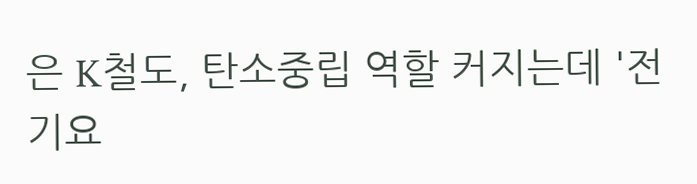은 K철도, 탄소중립 역할 커지는데 '전기요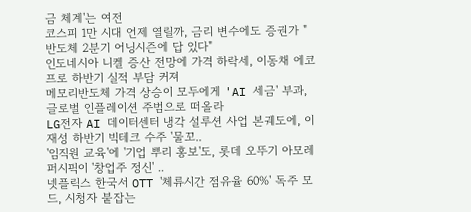금 체계'는 여전
코스피 1만 시대 언제 열릴까, 금리 변수에도 증권가 "반도체 2분기 어닝시즌에 답 있다"
인도네시아 니켈 증산 전망에 가격 하락세, 이동채 에코프로 하반기 실적 부담 커져
메모리반도체 가격 상승이 모두에게 'AI 세금' 부과, 글로벌 인플레이션 주범으로 떠올라
LG전자 AI 데이터센터 냉각 설루션 사업 본궤도에, 이재성 하반기 빅테크 수주 '물꼬..
'임직원 교육'에 '기업 뿌리 홍보'도, 롯데 오뚜기 아모레퍼시픽이 '창업주 정신' ..
넷플릭스 한국서 OTT '체류시간 점유율 60%' 독주 모드, 시청자 붙잡는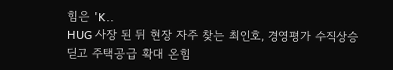힘은 'K..
HUG 사장 된 뒤 현장 자주 찾는 최인호, 경영평가 수직상승 딛고 주택공급 확대 온힘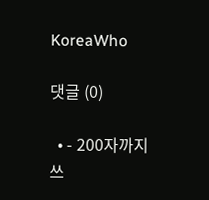KoreaWho

댓글 (0)

  • - 200자까지 쓰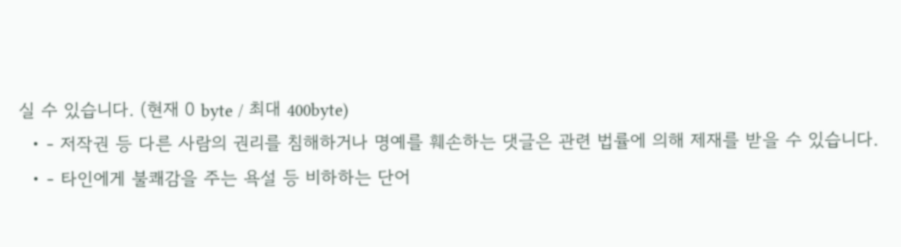실 수 있습니다. (현재 0 byte / 최대 400byte)
  • - 저작권 등 다른 사람의 권리를 침해하거나 명예를 훼손하는 댓글은 관련 법률에 의해 제재를 받을 수 있습니다.
  • - 타인에게 불쾌감을 주는 욕설 등 비하하는 단어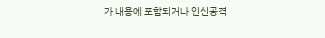가 내용에 포함되거나 인신공격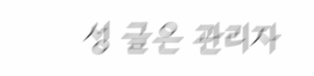성 글은 관리자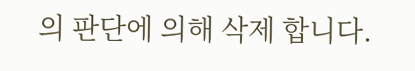의 판단에 의해 삭제 합니다.